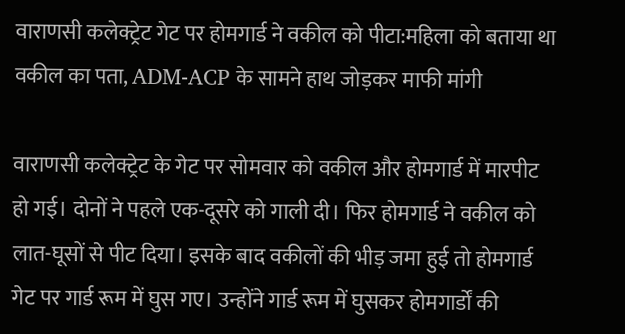वाराणसी कलेक्ट्रेट गेट पर होमगार्ड ने वकील को पीटा:महिला को बताया था वकील का पता, ADM-ACP के सामने हाथ जोड़कर माफी मांगी

वाराणसी कलेक्ट्रेट के गेट पर सोमवार को वकील और होमगार्ड में मारपीट हो गई। दोनों ने पहले एक-दूसरे को गाली दी। फिर होमगार्ड ने वकील को लात-घूसों से पीट दिया। इसके बाद वकीलों की भीड़ जमा हुई तो होमगार्ड गेट पर गार्ड रूम में घुस गए। उन्होंने गार्ड रूम में घुसकर होमगार्डों की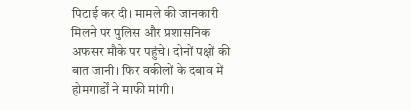पिटाई कर दी। मामले की जानकारी मिलने पर पुलिस और प्रशासनिक अफसर मौके पर पहुंचे। दोनों पक्षों की बात जानी। फिर वकीलों के दबाव में होमगार्डों ने माफी मांगी।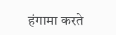हंगामा करते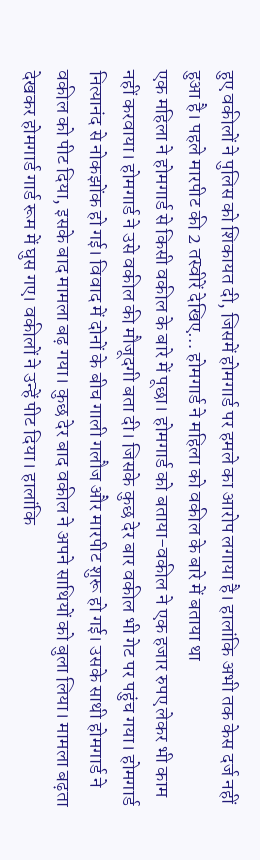हुए वकीलों ने पुलिस को शिकायत दी, जिसमें होमगार्ड पर हमले का आरोप लगाया है। हालांकि अभी तक केस दर्ज नहीं हुआ है। पहले मारपीट की 2 तस्वीरें देखिए… होमगार्ड ने महिला को वकील के बारे में बताया था
एक महिला ने होमगार्ड से किसी वकील के बारे में पूछा। होमगार्ड को बताया-वकील ने एक हजार रुपए लेकर भी काम नहीं करवाया। होमगार्ड ने उसे वकील की मौजूदगी बता दी। जिसके कुछ देर बार वकील भी गेट पर पहुंच गया। होमगार्ड नित्यानंद से नोकझोंक हो गई। विवाद में दोनों के बीच गाली गलौज और मारपीट शुरू हो गई। उसके साथी होमगार्ड ने वकील को पीट दिया, इसके बाद मामला बढ़ गया। कुछ देर बाद वकील ने अपने साथियों को बुला लिया। मामला बढ़ता देखकर होमगार्ड गार्ड रूम में घुस गए। वकीलों ने उन्हें पीट दिया। हालांकि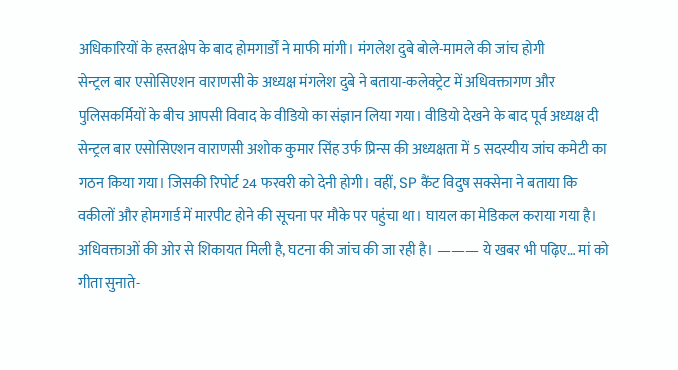अधिकारियों के हस्तक्षेप के बाद होमगार्डों ने माफी मांगी। मंगलेश दुबे बोले-मामले की जांच होगी
सेन्ट्रल बार एसोसिएशन वाराणसी के अध्यक्ष मंगलेश दुबे ने बताया-कलेक्ट्रेट में अधिवक्तागण और पुलिसकर्मियों के बीच आपसी विवाद के वीडियो का संज्ञान लिया गया। वीडियो देखने के बाद पूर्व अध्यक्ष दी सेन्ट्रल बार एसोसिएशन वाराणसी अशोक कुमार सिंह उर्फ प्रिन्स की अध्यक्षता में 5 सदस्यीय जांच कमेटी का गठन किया गया। जिसकी रिपोर्ट 24 फरवरी को देनी होगी। वहीं, SP कैंट विदुष सक्सेना ने बताया कि वकीलों और होमगार्ड में मारपीट होने की सूचना पर मौके पर पहुंचा था। घायल का मेडिकल कराया गया है। अधिवक्ताओं की ओर से शिकायत मिली है, घटना की जांच की जा रही है। ——— ये खबर भी पढ़िए… मां को गीता सुनाते-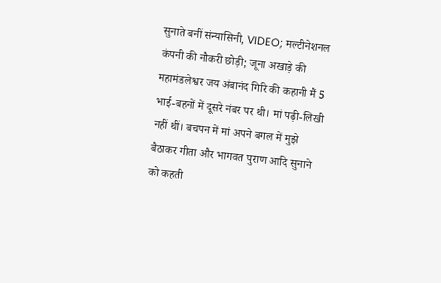सुनाते बनीं संन्यासिनी, VIDEO; मल्टीनेशनल कंपनी की नौकरी छोड़ी; जूना अखाड़े की महामंडलेश्वर जय अंबानंद गिरि की कहानी मैं 5 भाई-बहनों में दूसरे नंबर पर थी। मां पढ़ी-लिखी नहीं थीं। बचपन में मां अपने बगल में मुझे बैठाकर गीता और भागवत पुराण आदि सुनाने को कहती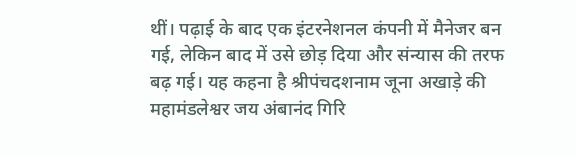थीं। पढ़ाई के बाद एक इंटरनेशनल कंपनी में मैनेजर बन गई, लेकिन बाद में उसे छोड़ दिया और संन्यास की तरफ बढ़ गई। यह कहना है श्रीपंचदशनाम जूना अखाड़े की महामंडलेश्वर जय अंबानंद गिरि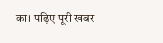का। पढ़िए पूरी खबर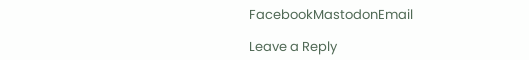FacebookMastodonEmail

Leave a Reply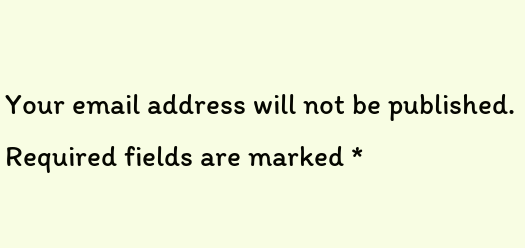Your email address will not be published. Required fields are marked *